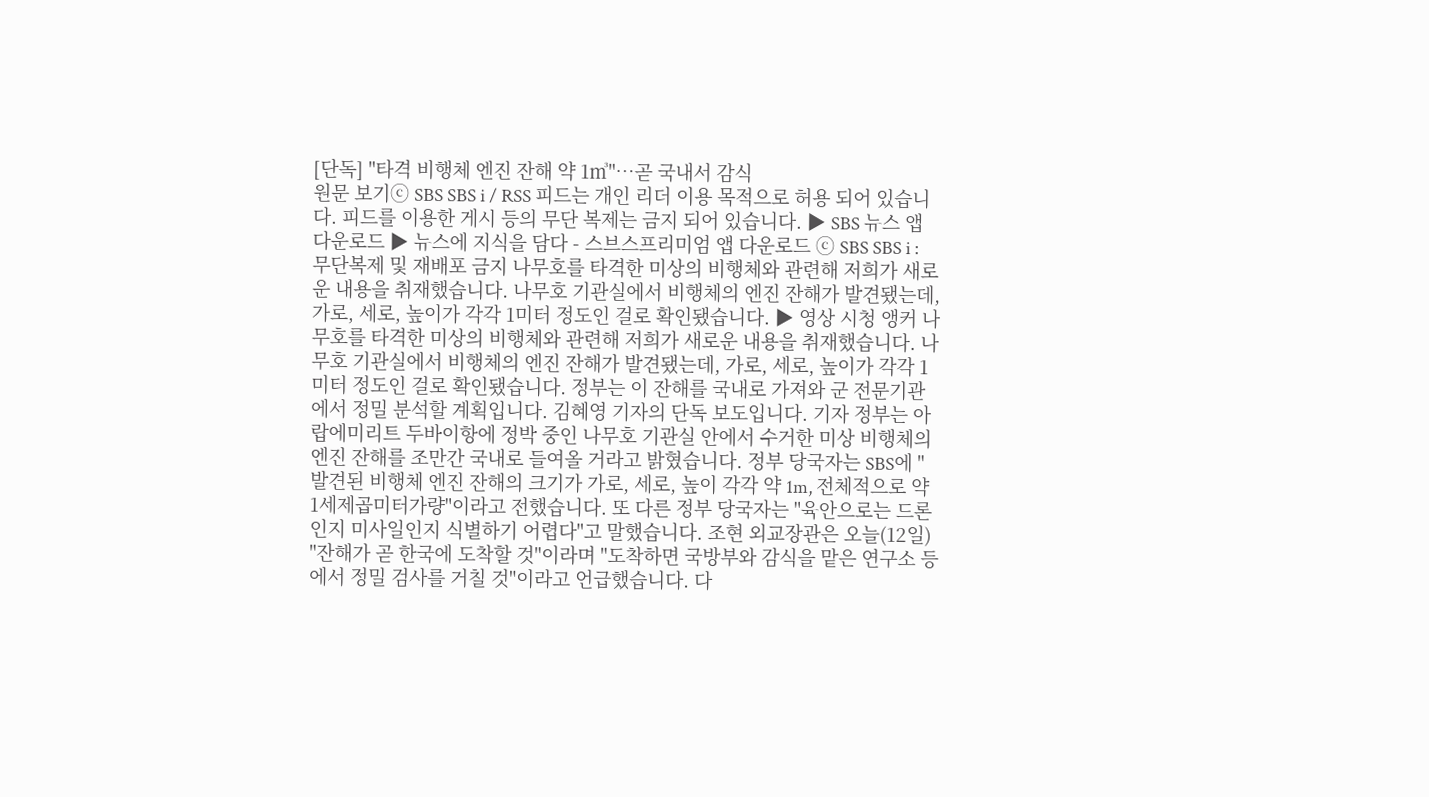[단독] "타격 비행체 엔진 잔해 약 1㎥"…곧 국내서 감식
원문 보기ⓒ SBS SBS i / RSS 피드는 개인 리더 이용 목적으로 허용 되어 있습니다. 피드를 이용한 게시 등의 무단 복제는 금지 되어 있습니다. ▶ SBS 뉴스 앱 다운로드 ▶ 뉴스에 지식을 담다 - 스브스프리미엄 앱 다운로드 ⓒ SBS SBS i : 무단복제 및 재배포 금지 나무호를 타격한 미상의 비행체와 관련해 저희가 새로운 내용을 취재했습니다. 나무호 기관실에서 비행체의 엔진 잔해가 발견됐는데, 가로, 세로, 높이가 각각 1미터 정도인 걸로 확인됐습니다. ▶ 영상 시청 앵커 나무호를 타격한 미상의 비행체와 관련해 저희가 새로운 내용을 취재했습니다. 나무호 기관실에서 비행체의 엔진 잔해가 발견됐는데, 가로, 세로, 높이가 각각 1미터 정도인 걸로 확인됐습니다. 정부는 이 잔해를 국내로 가져와 군 전문기관에서 정밀 분석할 계획입니다. 김혜영 기자의 단독 보도입니다. 기자 정부는 아랍에미리트 두바이항에 정박 중인 나무호 기관실 안에서 수거한 미상 비행체의 엔진 잔해를 조만간 국내로 들여올 거라고 밝혔습니다. 정부 당국자는 SBS에 "발견된 비행체 엔진 잔해의 크기가 가로, 세로, 높이 각각 약 1m, 전체적으로 약 1세제곱미터가량"이라고 전했습니다. 또 다른 정부 당국자는 "육안으로는 드론인지 미사일인지 식별하기 어렵다"고 말했습니다. 조현 외교장관은 오늘(12일) "잔해가 곧 한국에 도착할 것"이라며 "도착하면 국방부와 감식을 맡은 연구소 등에서 정밀 검사를 거칠 것"이라고 언급했습니다. 다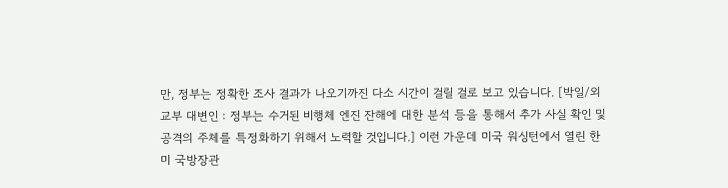만, 정부는 정확한 조사 결과가 나오기까진 다소 시간이 걸릴 걸로 보고 있습니다. [박일/외교부 대변인 : 정부는 수거된 비행체 엔진 잔해에 대한 분석 등을 통해서 추가 사실 확인 및 공격의 주체를 특정화하기 위해서 노력할 것입니다.] 이런 가운데 미국 워싱턴에서 열린 한미 국방장관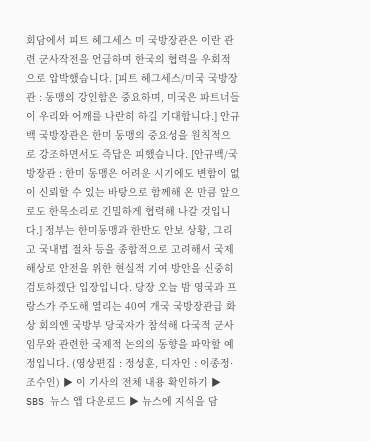회담에서 피트 헤그세스 미 국방장관은 이란 관련 군사작전을 언급하며 한국의 협력을 우회적으로 압박했습니다. [피트 헤그세스/미국 국방장관 : 동맹의 강인함은 중요하며, 미국은 파트너들이 우리와 어깨를 나란히 하길 기대합니다.] 안규백 국방장관은 한미 동맹의 중요성을 원칙적으로 강조하면서도 즉답은 피했습니다. [안규백/국방장관 : 한미 동맹은 어려운 시기에도 변함이 없이 신뢰할 수 있는 바탕으로 함께해 온 만큼 앞으로도 한목소리로 긴밀하게 협력해 나갈 것입니다.] 정부는 한미동맹과 한반도 안보 상황, 그리고 국내법 절차 등을 종합적으로 고려해서 국제 해상로 안전을 위한 현실적 기여 방안을 신중히 검토하겠단 입장입니다. 당장 오늘 밤 영국과 프랑스가 주도해 열리는 40여 개국 국방장관급 화상 회의엔 국방부 당국자가 참석해 다국적 군사 임무와 관련한 국제적 논의의 동향을 파악할 예정입니다. (영상편집 : 정성훈, 디자인 : 이종정·조수인) ▶ 이 기사의 전체 내용 확인하기 ▶ SBS 뉴스 앱 다운로드 ▶ 뉴스에 지식을 담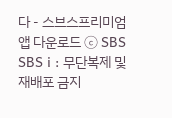다 - 스브스프리미엄 앱 다운로드 ⓒ SBS SBS i : 무단복제 및 재배포 금지